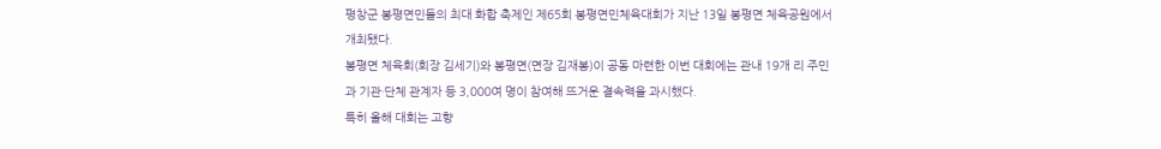평창군 봉평면민들의 최대 화합 축제인 제65회 봉평면민체육대회가 지난 13일 봉평면 체육공원에서 개최됐다.
봉평면 체육회(회장 김세기)와 봉평면(면장 김재봉)이 공동 마련한 이번 대회에는 관내 19개 리 주민과 기관·단체 관계자 등 3,000여 명이 참여해 뜨거운 결속력을 과시했다.
특히 올해 대회는 고향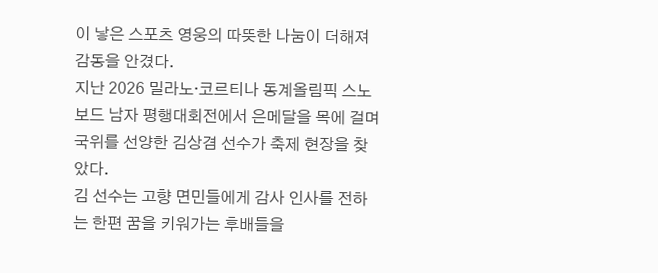이 낳은 스포츠 영웅의 따뜻한 나눔이 더해져 감동을 안겼다.
지난 2026 밀라노·코르티나 동계올림픽 스노보드 남자 평행대회전에서 은메달을 목에 걸며 국위를 선양한 김상겸 선수가 축제 현장을 찾았다.
김 선수는 고향 면민들에게 감사 인사를 전하는 한편 꿈을 키워가는 후배들을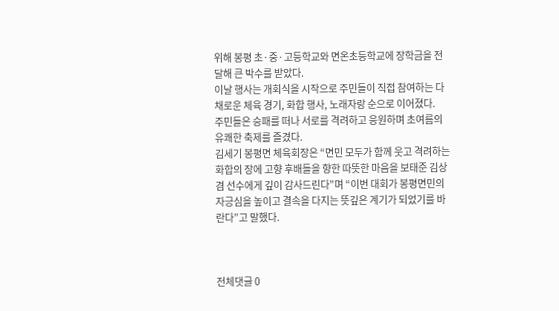위해 봉평 초·중·고등학교와 면온초등학교에 장학금을 전달해 큰 박수를 받았다.
이날 행사는 개회식을 시작으로 주민들이 직접 참여하는 다채로운 체육 경기, 화합 행사, 노래자랑 순으로 이어졌다.
주민들은 승패를 떠나 서로를 격려하고 응원하며 초여름의 유쾌한 축제를 즐겼다.
김세기 봉평면 체육회장은 “면민 모두가 함께 웃고 격려하는 화합의 장에 고향 후배들을 향한 따뜻한 마음을 보태준 김상겸 선수에게 깊이 감사드린다”며 “이번 대회가 봉평면민의 자긍심을 높이고 결속을 다지는 뜻깊은 계기가 되었기를 바란다”고 말했다.



전체댓글 0